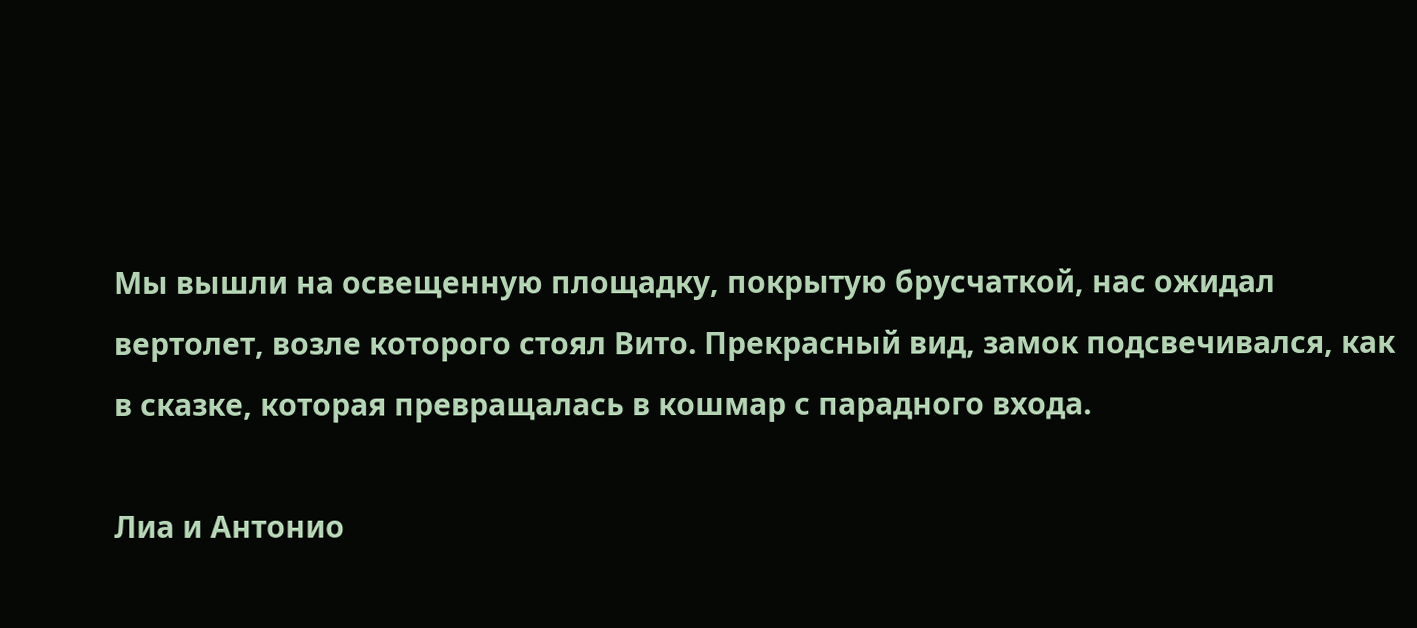Мы вышли на освещенную площадку, покрытую брусчаткой, нас ожидал вертолет, возле которого стоял Вито. Прекрасный вид, замок подсвечивался, как в сказке, которая превращалась в кошмар с парадного входа.

Лиа и Антонио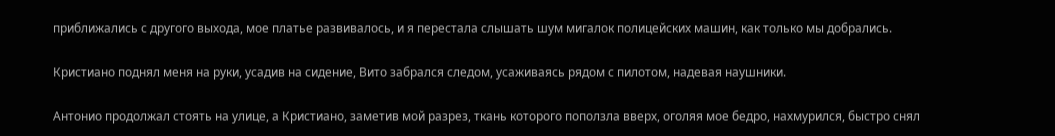приближались с другого выхода, мое платье развивалось, и я перестала слышать шум мигалок полицейских машин, как только мы добрались.

Кристиано поднял меня на руки, усадив на сидение, Вито забрался следом, усаживаясь рядом с пилотом, надевая наушники.

Антонио продолжал стоять на улице, а Кристиано, заметив мой разрез, ткань которого поползла вверх, оголяя мое бедро, нахмурился, быстро снял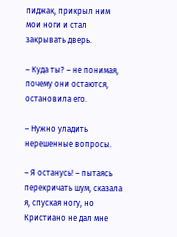пиджак, прикрыл ним мои ноги и стал закрывать дверь.

– Куда ты? – не понимая, почему они остаются, остановила его.

– Нужно уладить нерешенные вопросы.

– Я останусь! – пытаясь перекричать шум, сказала я, спуская ногу, но Кристиано не дал мне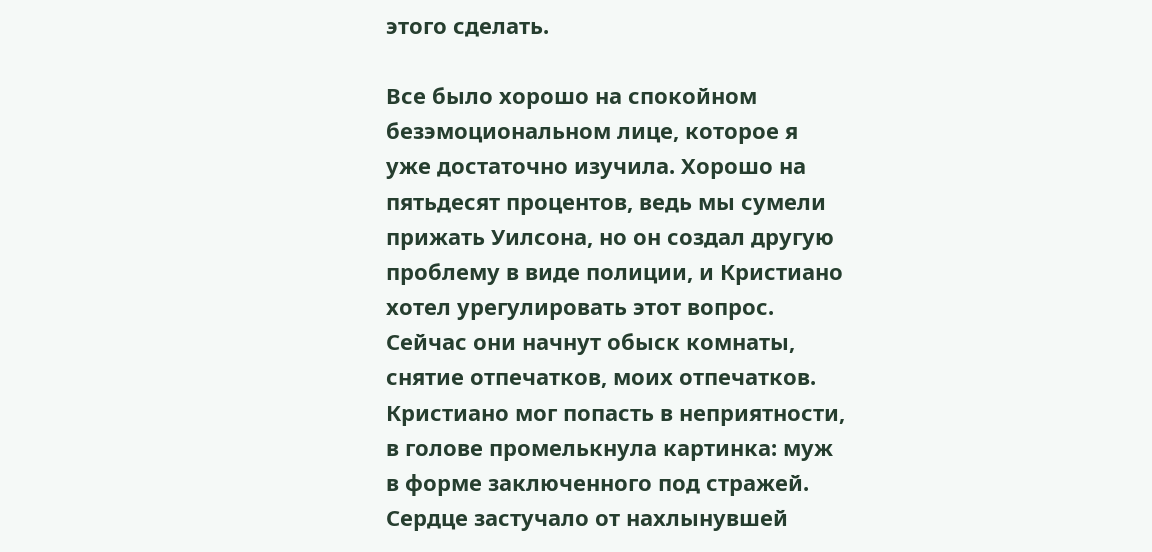этого сделать.

Все было хорошо на спокойном безэмоциональном лице, которое я уже достаточно изучила. Хорошо на пятьдесят процентов, ведь мы сумели прижать Уилсона, но он создал другую проблему в виде полиции, и Кристиано хотел урегулировать этот вопрос. Сейчас они начнут обыск комнаты, снятие отпечатков, моих отпечатков. Кристиано мог попасть в неприятности, в голове промелькнула картинка: муж в форме заключенного под стражей. Сердце застучало от нахлынувшей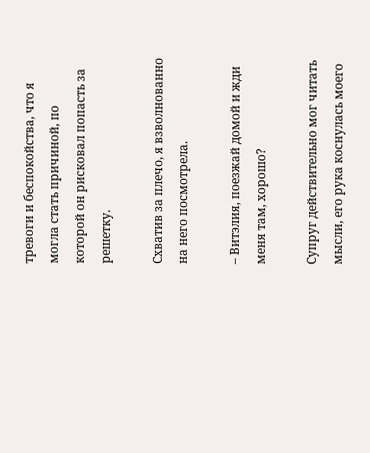тревоги и беспокойства, что я могла стать причиной, по которой он рисковал попасть за решетку.

Схватив за плечо, я взволнованно на него посмотрела.

– Витэлия, поезжай домой и жди меня там, хорошо?

Супруг действительно мог читать мысли, его рука коснулась моего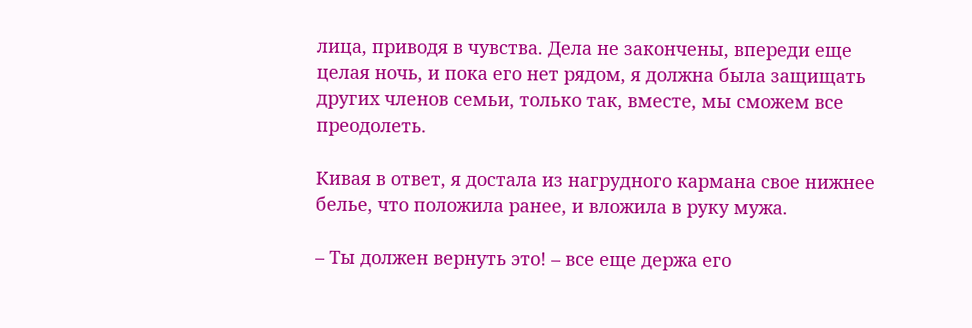лица, приводя в чувства. Дела не закончены, впереди еще целая ночь, и пока его нет рядом, я должна была защищать других членов семьи, только так, вместе, мы сможем все преодолеть.

Кивая в ответ, я достала из нагрудного кармана свое нижнее белье, что положила ранее, и вложила в руку мужа.

– Ты должен вернуть это! – все еще держа его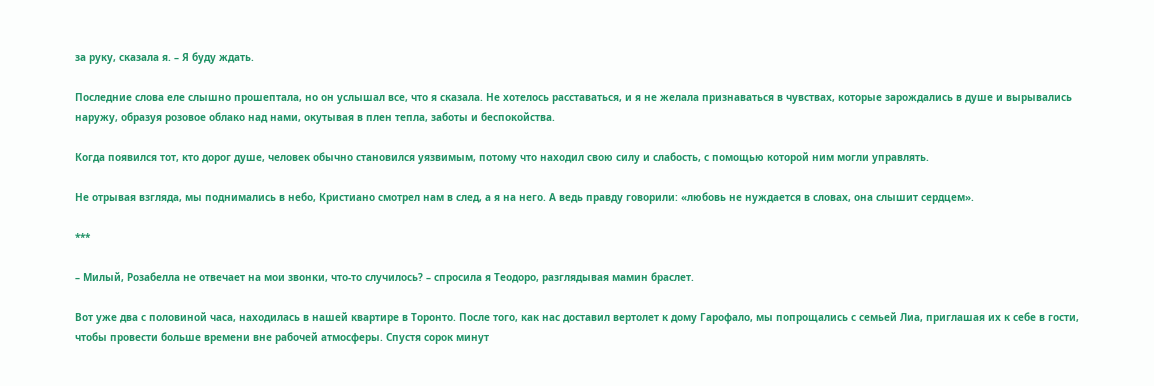за руку, сказала я. – Я буду ждать.

Последние слова еле слышно прошептала, но он услышал все, что я сказала. Не хотелось расставаться, и я не желала признаваться в чувствах, которые зарождались в душе и вырывались наружу, образуя розовое облако над нами, окутывая в плен тепла, заботы и беспокойства.

Когда появился тот, кто дорог душе, человек обычно становился уязвимым, потому что находил свою силу и слабость, с помощью которой ним могли управлять.

Не отрывая взгляда, мы поднимались в небо, Кристиано смотрел нам в след, а я на него. А ведь правду говорили: «любовь не нуждается в словах, она слышит сердцем».

***

– Милый, Розабелла не отвечает на мои звонки, что-то случилось? – спросила я Теодоро, разглядывая мамин браслет.

Вот уже два с половиной часа, находилась в нашей квартире в Торонто. После того, как нас доставил вертолет к дому Гарофало, мы попрощались с семьей Лиа, приглашая их к себе в гости, чтобы провести больше времени вне рабочей атмосферы. Спустя сорок минут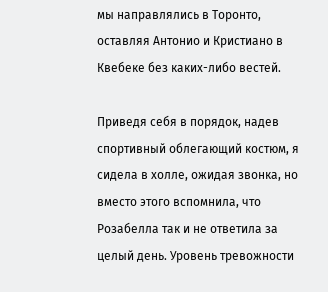мы направлялись в Торонто, оставляя Антонио и Кристиано в Квебеке без каких-либо вестей.

Приведя себя в порядок, надев спортивный облегающий костюм, я сидела в холле, ожидая звонка, но вместо этого вспомнила, что Розабелла так и не ответила за целый день. Уровень тревожности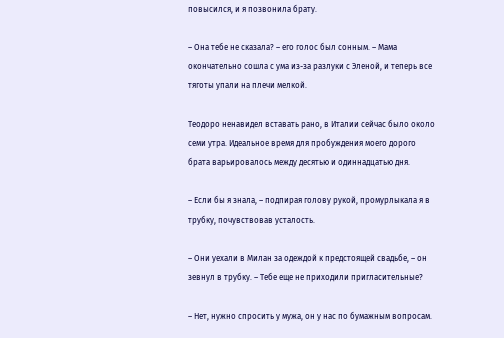повысился, и я позвонила брату.

– Она тебе не сказала? – его голос был сонным. – Мама окончательно сошла с ума из-за разлуки с Эленой, и теперь все тяготы упали на плечи мелкой.

Теодоро ненавидел вставать рано, в Италии сейчас было около семи утра. Идеальное время для пробуждения моего дорого брата варьировалось между десятью и одиннадцатью дня.

– Если бы я знала, – подпирая голову рукой, промурлыкала я в трубку, почувствовав усталость.

– Они уехали в Милан за одеждой к предстоящей свадьбе, – он зевнул в трубку. – Тебе еще не приходили пригласительные?

– Нет, нужно спросить у мужа, он у нас по бумажным вопросам.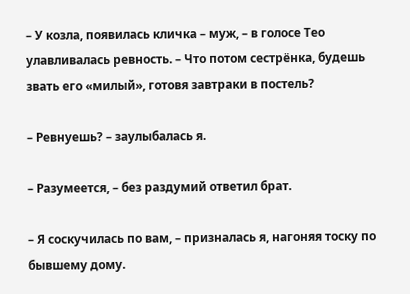– У козла, появилась кличка – муж, – в голосе Тео улавливалась ревность. – Что потом сестрёнка, будешь звать его «милый», готовя завтраки в постель?

– Ревнуешь? – заулыбалась я.

– Разумеется, – без раздумий ответил брат.

– Я соскучилась по вам, – призналась я, нагоняя тоску по бывшему дому.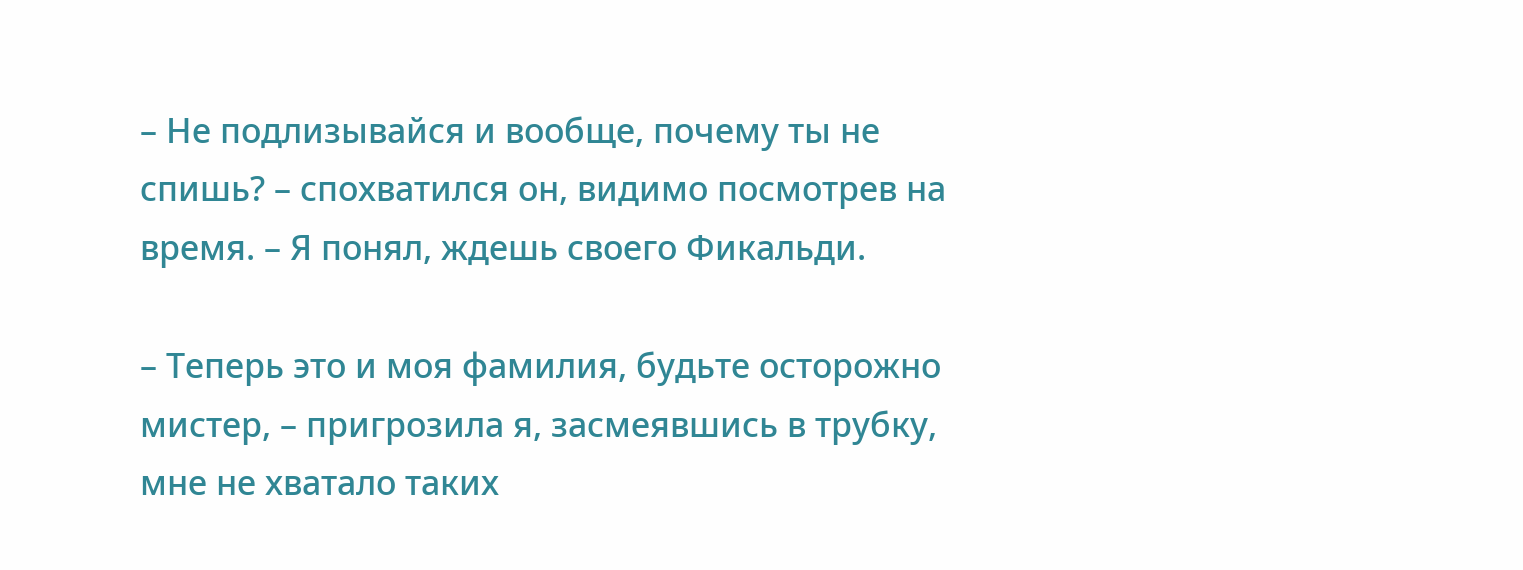– Не подлизывайся и вообще, почему ты не спишь? – спохватился он, видимо посмотрев на время. – Я понял, ждешь своего Фикальди.

– Теперь это и моя фамилия, будьте осторожно мистер, – пригрозила я, засмеявшись в трубку, мне не хватало таких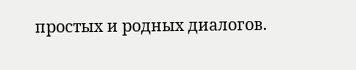простых и родных диалогов.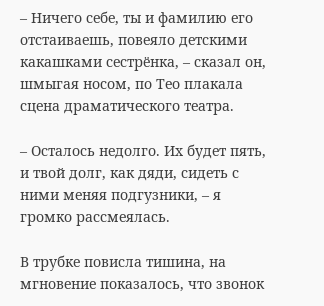– Ничего себе, ты и фамилию его отстаиваешь, повеяло детскими какашками сестрёнка, – сказал он, шмыгая носом, по Тео плакала сцена драматического театра.

– Осталось недолго. Их будет пять, и твой долг, как дяди, сидеть с ними меняя подгузники, – я громко рассмеялась.

В трубке повисла тишина, на мгновение показалось, что звонок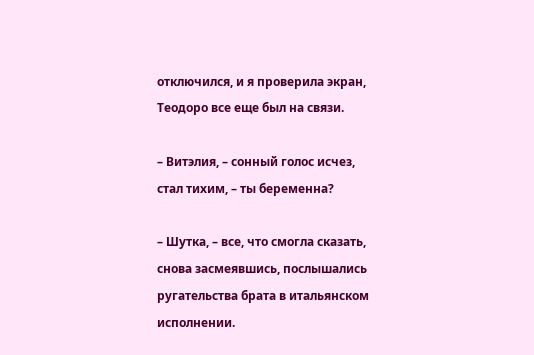отключился, и я проверила экран, Теодоро все еще был на связи.

– Витэлия, – сонный голос исчез, стал тихим, – ты беременна?

– Шутка, – все, что смогла сказать, снова засмеявшись, послышались ругательства брата в итальянском исполнении.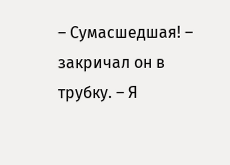– Сумасшедшая! – закричал он в трубку. – Я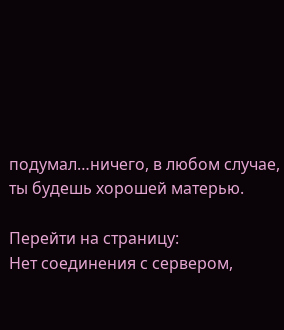подумал…ничего, в любом случае, ты будешь хорошей матерью.

Перейти на страницу:
Нет соединения с сервером,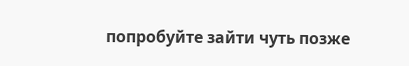попробуйте зайти чуть позже